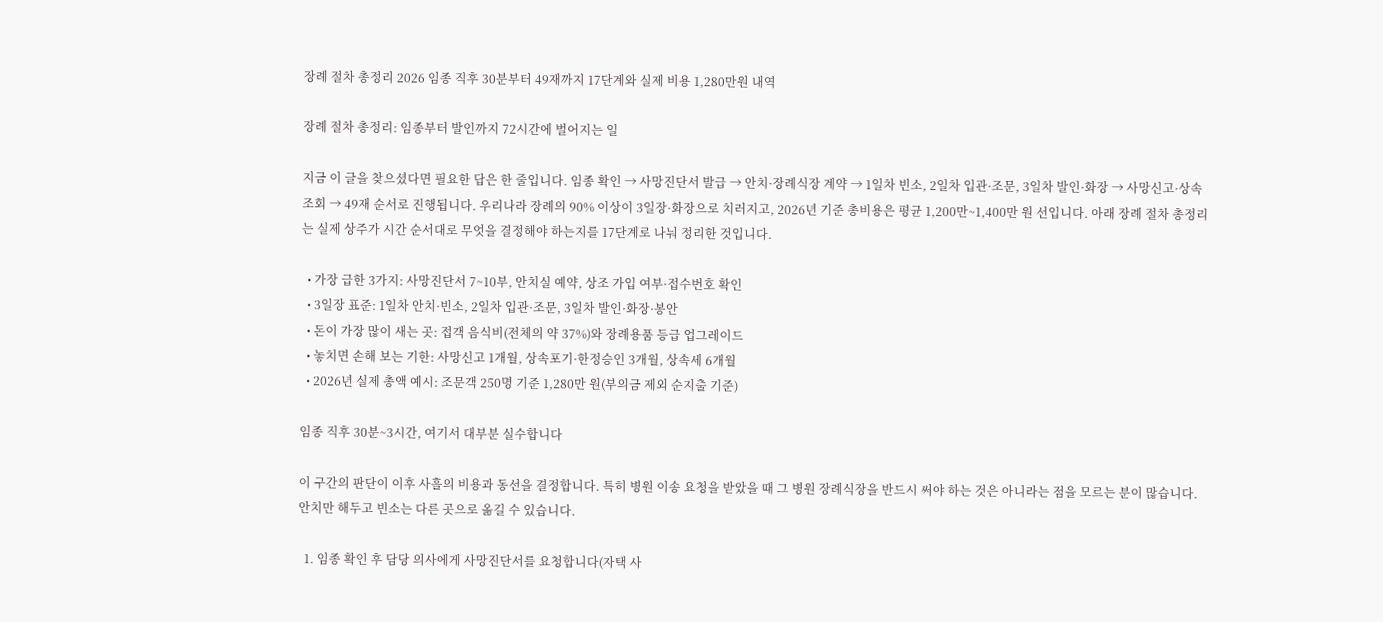장례 절차 총정리 2026 임종 직후 30분부터 49재까지 17단계와 실제 비용 1,280만원 내역

장례 절차 총정리: 임종부터 발인까지 72시간에 벌어지는 일

지금 이 글을 찾으셨다면 필요한 답은 한 줄입니다. 임종 확인 → 사망진단서 발급 → 안치·장례식장 계약 → 1일차 빈소, 2일차 입관·조문, 3일차 발인·화장 → 사망신고·상속 조회 → 49재 순서로 진행됩니다. 우리나라 장례의 90% 이상이 3일장·화장으로 치러지고, 2026년 기준 총비용은 평균 1,200만~1,400만 원 선입니다. 아래 장례 절차 총정리는 실제 상주가 시간 순서대로 무엇을 결정해야 하는지를 17단계로 나눠 정리한 것입니다.

  • 가장 급한 3가지: 사망진단서 7~10부, 안치실 예약, 상조 가입 여부·접수번호 확인
  • 3일장 표준: 1일차 안치·빈소, 2일차 입관·조문, 3일차 발인·화장·봉안
  • 돈이 가장 많이 새는 곳: 접객 음식비(전체의 약 37%)와 장례용품 등급 업그레이드
  • 놓치면 손해 보는 기한: 사망신고 1개월, 상속포기·한정승인 3개월, 상속세 6개월
  • 2026년 실제 총액 예시: 조문객 250명 기준 1,280만 원(부의금 제외 순지출 기준)

임종 직후 30분~3시간, 여기서 대부분 실수합니다

이 구간의 판단이 이후 사흘의 비용과 동선을 결정합니다. 특히 병원 이송 요청을 받았을 때 그 병원 장례식장을 반드시 써야 하는 것은 아니라는 점을 모르는 분이 많습니다. 안치만 해두고 빈소는 다른 곳으로 옮길 수 있습니다.

  1. 임종 확인 후 담당 의사에게 사망진단서를 요청합니다(자택 사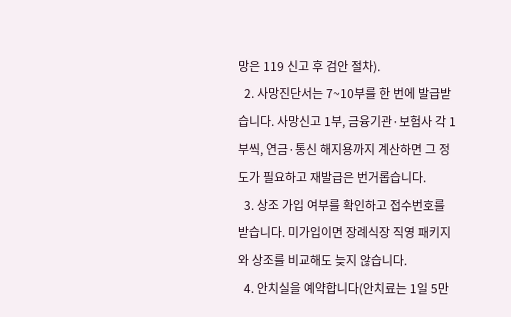망은 119 신고 후 검안 절차).
  2. 사망진단서는 7~10부를 한 번에 발급받습니다. 사망신고 1부, 금융기관·보험사 각 1부씩, 연금·통신 해지용까지 계산하면 그 정도가 필요하고 재발급은 번거롭습니다.
  3. 상조 가입 여부를 확인하고 접수번호를 받습니다. 미가입이면 장례식장 직영 패키지와 상조를 비교해도 늦지 않습니다.
  4. 안치실을 예약합니다(안치료는 1일 5만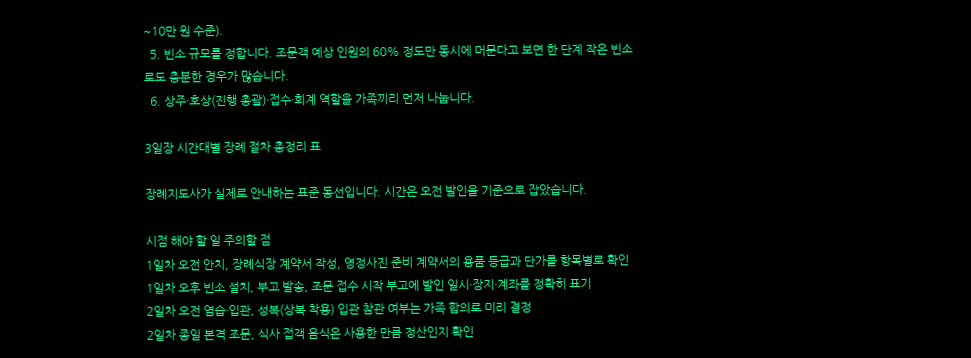~10만 원 수준).
  5. 빈소 규모를 정합니다. 조문객 예상 인원의 60% 정도만 동시에 머문다고 보면 한 단계 작은 빈소로도 충분한 경우가 많습니다.
  6. 상주·호상(진행 총괄)·접수·회계 역할을 가족끼리 먼저 나눕니다.

3일장 시간대별 장례 절차 총정리 표

장례지도사가 실제로 안내하는 표준 동선입니다. 시간은 오전 발인을 기준으로 잡았습니다.

시점 해야 할 일 주의할 점
1일차 오전 안치, 장례식장 계약서 작성, 영정사진 준비 계약서의 용품 등급과 단가를 항목별로 확인
1일차 오후 빈소 설치, 부고 발송, 조문 접수 시작 부고에 발인 일시·장지·계좌를 정확히 표기
2일차 오전 염습·입관, 성복(상복 착용) 입관 참관 여부는 가족 합의로 미리 결정
2일차 종일 본격 조문, 식사 접객 음식은 사용한 만큼 정산인지 확인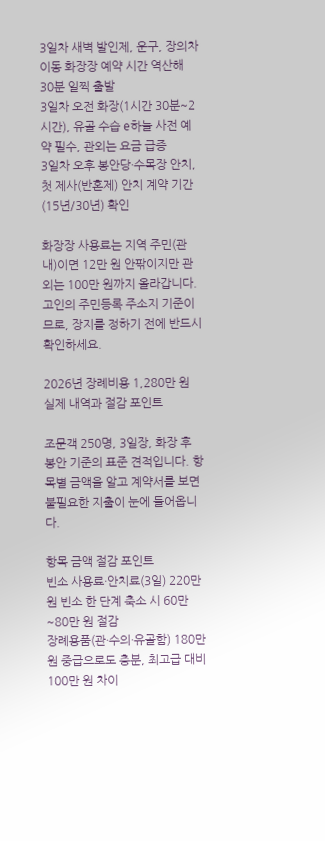3일차 새벽 발인제, 운구, 장의차 이동 화장장 예약 시간 역산해 30분 일찍 출발
3일차 오전 화장(1시간 30분~2시간), 유골 수습 e하늘 사전 예약 필수, 관외는 요금 급증
3일차 오후 봉안당·수목장 안치, 첫 제사(반혼제) 안치 계약 기간(15년/30년) 확인

화장장 사용료는 지역 주민(관내)이면 12만 원 안팎이지만 관외는 100만 원까지 올라갑니다. 고인의 주민등록 주소지 기준이므로, 장지를 정하기 전에 반드시 확인하세요.

2026년 장례비용 1,280만 원 실제 내역과 절감 포인트

조문객 250명, 3일장, 화장 후 봉안 기준의 표준 견적입니다. 항목별 금액을 알고 계약서를 보면 불필요한 지출이 눈에 들어옵니다.

항목 금액 절감 포인트
빈소 사용료·안치료(3일) 220만 원 빈소 한 단계 축소 시 60만~80만 원 절감
장례용품(관·수의·유골함) 180만 원 중급으로도 충분, 최고급 대비 100만 원 차이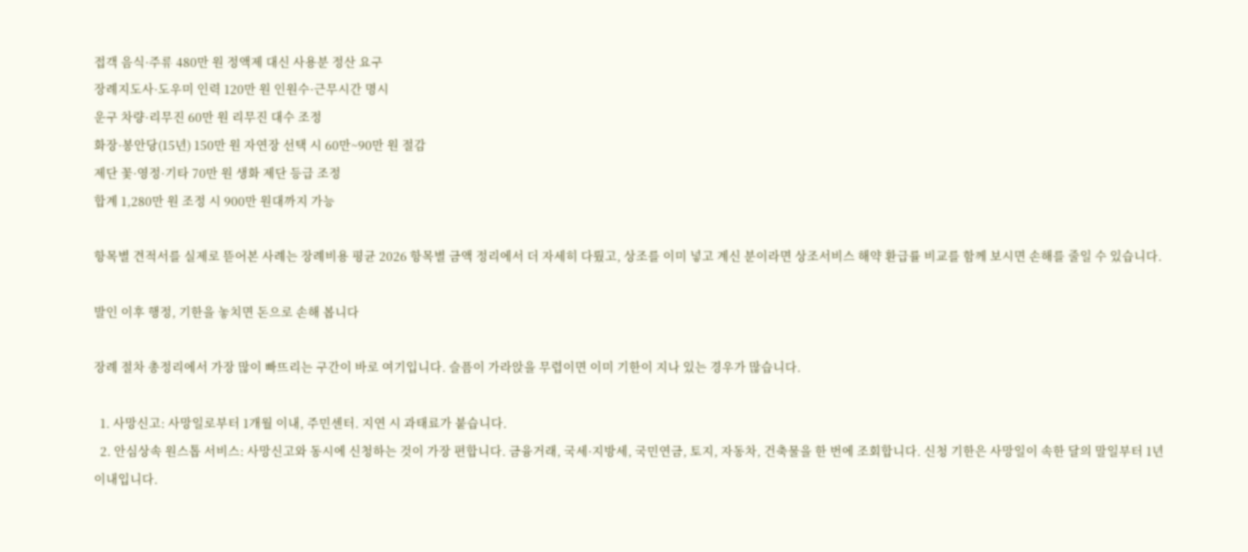접객 음식·주류 480만 원 정액제 대신 사용분 정산 요구
장례지도사·도우미 인력 120만 원 인원수·근무시간 명시
운구 차량·리무진 60만 원 리무진 대수 조정
화장·봉안당(15년) 150만 원 자연장 선택 시 60만~90만 원 절감
제단 꽃·영정·기타 70만 원 생화 제단 등급 조정
합계 1,280만 원 조정 시 900만 원대까지 가능

항목별 견적서를 실제로 뜯어본 사례는 장례비용 평균 2026 항목별 금액 정리에서 더 자세히 다뤘고, 상조를 이미 넣고 계신 분이라면 상조서비스 해약 환급률 비교를 함께 보시면 손해를 줄일 수 있습니다.

발인 이후 행정, 기한을 놓치면 돈으로 손해 봅니다

장례 절차 총정리에서 가장 많이 빠뜨리는 구간이 바로 여기입니다. 슬픔이 가라앉을 무렵이면 이미 기한이 지나 있는 경우가 많습니다.

  1. 사망신고: 사망일로부터 1개월 이내, 주민센터. 지연 시 과태료가 붙습니다.
  2. 안심상속 원스톱 서비스: 사망신고와 동시에 신청하는 것이 가장 편합니다. 금융거래, 국세·지방세, 국민연금, 토지, 자동차, 건축물을 한 번에 조회합니다. 신청 기한은 사망일이 속한 달의 말일부터 1년 이내입니다.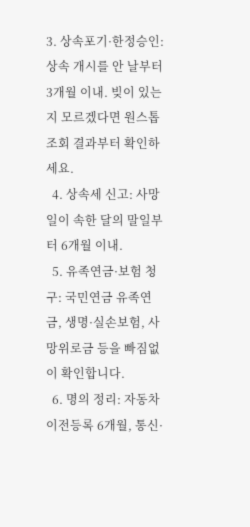3. 상속포기·한정승인: 상속 개시를 안 날부터 3개월 이내. 빚이 있는지 모르겠다면 원스톱 조회 결과부터 확인하세요.
  4. 상속세 신고: 사망일이 속한 달의 말일부터 6개월 이내.
  5. 유족연금·보험 청구: 국민연금 유족연금, 생명·실손보험, 사망위로금 등을 빠짐없이 확인합니다.
  6. 명의 정리: 자동차 이전등록 6개월, 통신·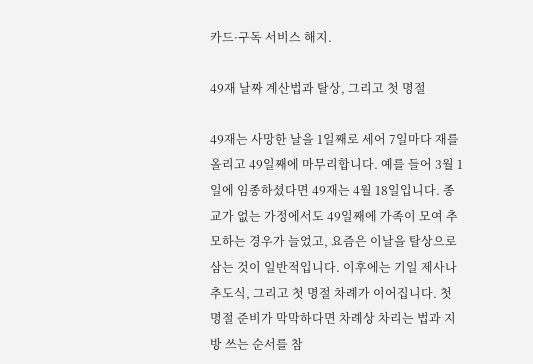카드·구독 서비스 해지.

49재 날짜 계산법과 탈상, 그리고 첫 명절

49재는 사망한 날을 1일째로 세어 7일마다 재를 올리고 49일째에 마무리합니다. 예를 들어 3월 1일에 임종하셨다면 49재는 4월 18일입니다. 종교가 없는 가정에서도 49일째에 가족이 모여 추모하는 경우가 늘었고, 요즘은 이날을 탈상으로 삼는 것이 일반적입니다. 이후에는 기일 제사나 추도식, 그리고 첫 명절 차례가 이어집니다. 첫 명절 준비가 막막하다면 차례상 차리는 법과 지방 쓰는 순서를 참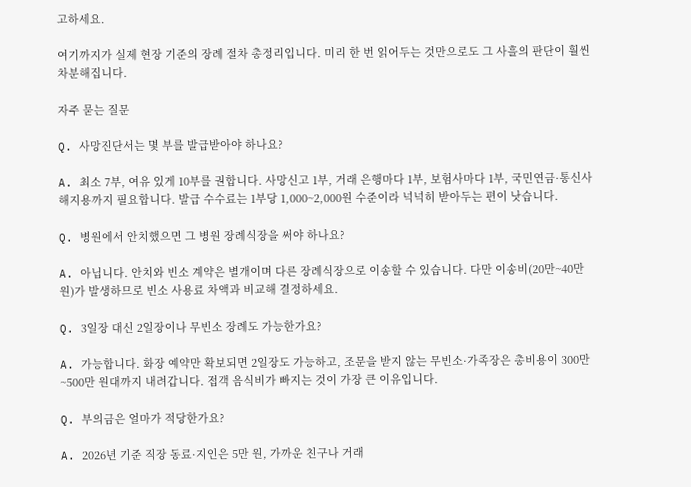고하세요.

여기까지가 실제 현장 기준의 장례 절차 총정리입니다. 미리 한 번 읽어두는 것만으로도 그 사흘의 판단이 훨씬 차분해집니다.

자주 묻는 질문

Q. 사망진단서는 몇 부를 발급받아야 하나요?

A. 최소 7부, 여유 있게 10부를 권합니다. 사망신고 1부, 거래 은행마다 1부, 보험사마다 1부, 국민연금·통신사 해지용까지 필요합니다. 발급 수수료는 1부당 1,000~2,000원 수준이라 넉넉히 받아두는 편이 낫습니다.

Q. 병원에서 안치했으면 그 병원 장례식장을 써야 하나요?

A. 아닙니다. 안치와 빈소 계약은 별개이며 다른 장례식장으로 이송할 수 있습니다. 다만 이송비(20만~40만 원)가 발생하므로 빈소 사용료 차액과 비교해 결정하세요.

Q. 3일장 대신 2일장이나 무빈소 장례도 가능한가요?

A. 가능합니다. 화장 예약만 확보되면 2일장도 가능하고, 조문을 받지 않는 무빈소·가족장은 총비용이 300만~500만 원대까지 내려갑니다. 접객 음식비가 빠지는 것이 가장 큰 이유입니다.

Q. 부의금은 얼마가 적당한가요?

A. 2026년 기준 직장 동료·지인은 5만 원, 가까운 친구나 거래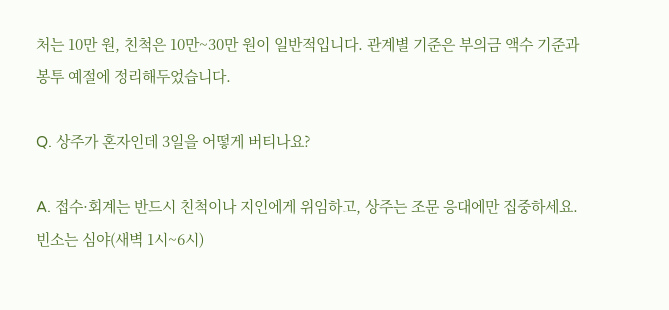처는 10만 원, 친척은 10만~30만 원이 일반적입니다. 관계별 기준은 부의금 액수 기준과 봉투 예절에 정리해두었습니다.

Q. 상주가 혼자인데 3일을 어떻게 버티나요?

A. 접수·회계는 반드시 친척이나 지인에게 위임하고, 상주는 조문 응대에만 집중하세요. 빈소는 심야(새벽 1시~6시)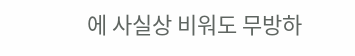에 사실상 비워도 무방하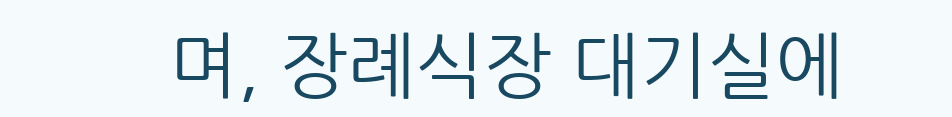며, 장례식장 대기실에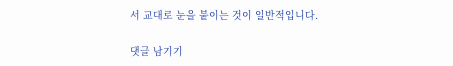서 교대로 눈을 붙이는 것이 일반적입니다.

댓글 남기기